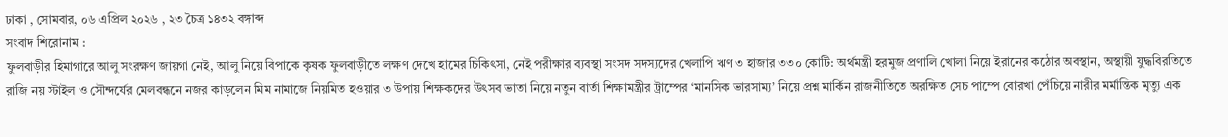ঢাকা , সোমবার, ০৬ এপ্রিল ২০২৬ , ২৩ চৈত্র ১৪৩২ বঙ্গাব্দ
সংবাদ শিরোনাম :
ফুলবাড়ীর হিমাগারে আলু সংরক্ষণ জায়গা নেই, আলু নিয়ে বিপাকে কৃষক ফুলবাড়ীতে লক্ষণ দেখে হামের চিকিৎসা, নেই পরীক্ষার ব্যবস্থা সংসদ সদস্যদের খেলাপি ঋণ ৩ হাজার ৩৩০ কোটি: অর্থমন্ত্রী হরমুজ প্রণালি খোলা নিয়ে ইরানের কঠোর অবস্থান, অস্থায়ী যুদ্ধবিরতিতে রাজি নয় স্টাইল ও সৌন্দর্যের মেলবন্ধনে নজর কাড়লেন মিম নামাজে নিয়মিত হওয়ার ৩ উপায় শিক্ষকদের উৎসব ভাতা নিয়ে নতুন বার্তা শিক্ষামন্ত্রীর ট্রাম্পের ‘মানসিক ভারসাম্য’ নিয়ে প্রশ্ন মার্কিন রাজনীতিতে অরক্ষিত সেচ পাম্পে বোরখা পেঁচিয়ে নারীর মর্মান্তিক মৃত্যু এক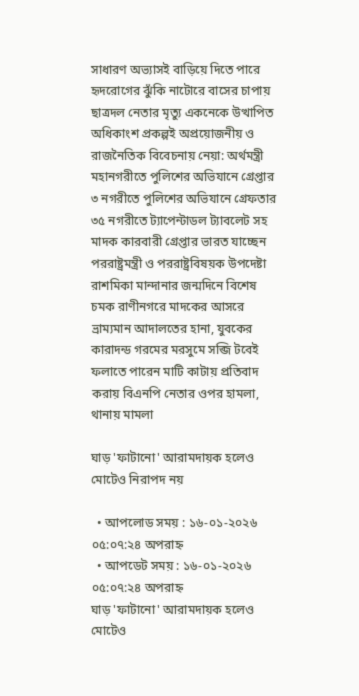সাধারণ অভ্যাসই বাড়িয়ে দিতে পারে হৃদরোগের ঝুঁকি নাটোরে বাসের চাপায় ছাত্রদল নেতার মৃত্যু একনেকে উত্থাপিত অধিকাংশ প্রকল্পই অপ্রয়োজনীয় ও রাজনৈতিক বিবেচনায় নেয়া: অর্থমন্ত্রী মহানগরীতে পুলিশের অভিযানে গ্রেপ্তার ৩ নগরীতে পুলিশের অভিযানে গ্রেফতার ৩৫ নগরীতে ট্যাপেন্টাডল ট্যাবলেট সহ মাদক কারবারী গ্রেপ্তার ভারত যাচ্ছেন পররাষ্ট্রমন্ত্রী ও পররাষ্ট্রবিষয়ক উপদেষ্টা রাশমিকা মান্দানার জন্মদিনে বিশেষ চমক রাণীনগরে মাদকের আসরে ভ্রাম্যমান আদালতের হানা, যুবকের কারাদন্ড গরমের মরসুমে সব্জি টবেই ফলাতে পারেন মাটি কাটায় প্রতিবাদ করায় বিএনপি নেতার ওপর হামলা, থানায় মামলা

ঘাড় 'ফাটানো' আরামদায়ক হলেও মোটেও নিরাপদ নয়

  • আপলোড সময় : ১৬-০১-২০২৬ ০৫:০৭:২৪ অপরাহ্ন
  • আপডেট সময় : ১৬-০১-২০২৬ ০৫:০৭:২৪ অপরাহ্ন
ঘাড় 'ফাটানো' আরামদায়ক হলেও মোটেও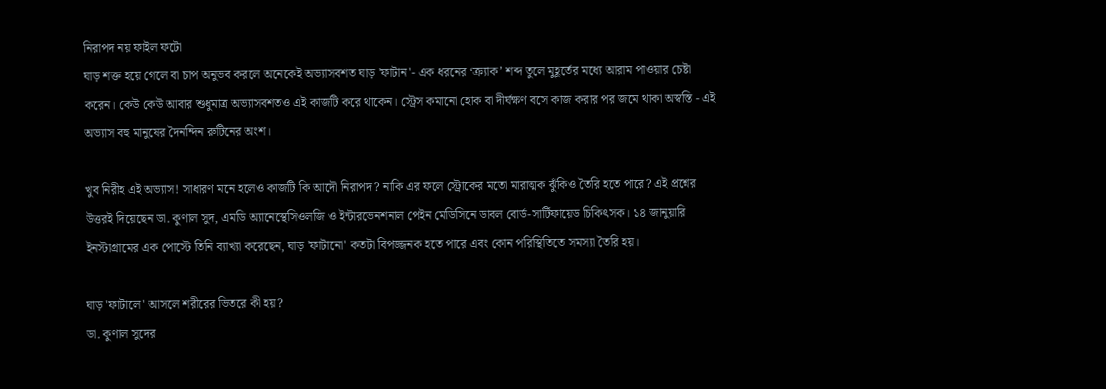নিরাপদ নয় ফাইল ফটো
ঘাড় শক্ত হয়ে গেলে বা চাপ অনুভব করলে অনেকেই অভ্যাসবশত ঘাড় 'ফাটান'- এক ধরনের ‘ক্র্যাক’ শব্দ তুলে মুহূর্তের মধ্যে আরাম পাওয়ার চেষ্টা করেন। কেউ কেউ আবার শুধুমাত্র অভ্যাসবশতও এই কাজটি করে থাকেন। স্ট্রেস কমানো হোক বা দীর্ঘক্ষণ বসে কাজ করার পর জমে থাকা অস্বস্তি - এই অভ্যাস বহু মানুষের দৈনন্দিন রুটিনের অংশ।

খুব নিরীহ এই অভ্যাস! সাধারণ মনে হলেও কাজটি কি আদৌ নিরাপদ? নাকি এর ফলে স্ট্রোকের মতো মারাত্মক ঝুঁকিও তৈরি হতে পারে? এই প্রশ্নের উত্তরই দিয়েছেন ডা. কুণাল সুদ, এমডি অ্যানেস্থেসিওলজি ও ইন্টারভেনশনাল পেইন মেডিসিনে ডাবল বোর্ড-সার্টিফায়েড চিকিৎসক। ১৪ জানুয়ারি ইনস্টাগ্রামের এক পোস্টে তিনি ব্যাখ্যা করেছেন, ঘাড় 'ফাটানো' কতটা বিপজ্জনক হতে পারে এবং কোন পরিস্থিতিতে সমস্যা তৈরি হয়।

ঘাড় 'ফাটালে' আসলে শরীরের ভিতরে কী হয়?
ডা. কুণাল সুদের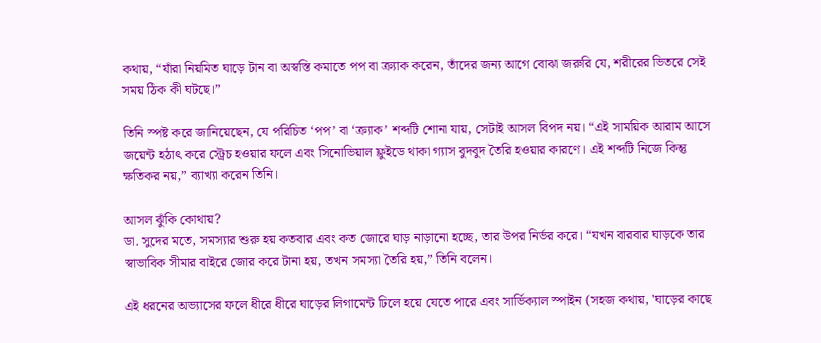কথায়, “যাঁরা নিয়মিত ঘাড়ে টান বা অস্বস্তি কমাতে পপ বা ক্র্যাক করেন, তাঁদের জন্য আগে বোঝা জরুরি যে, শরীরের ভিতরে সেই সময় ঠিক কী ঘটছে।”

তিনি স্পষ্ট করে জানিয়েছেন, যে পরিচিত ‘পপ’ বা ‘ক্র্যাক’ শব্দটি শোনা যায়, সেটাই আসল বিপদ নয়। “এই সাময়িক আরাম আসে জয়েন্ট হঠাৎ করে স্ট্রেচ হওয়ার ফলে এবং সিনোভিয়াল ফ্লুইডে থাকা গ্যাস বুদবুদ তৈরি হওয়ার কারণে। এই শব্দটি নিজে কিন্তু ক্ষতিকর নয়,” ব্যাখ্যা করেন তিনি।

আসল ঝুঁকি কোথায়?
ডা. সুদের মতে, সমস্যার শুরু হয় কতবার এবং কত জোরে ঘাড় নাড়ানো হচ্ছে, তার উপর নির্ভর করে। “যখন বারবার ঘাড়কে তার স্বাভাবিক সীমার বাইরে জোর করে টানা হয়, তখন সমস্যা তৈরি হয়,” তিনি বলেন।

এই ধরনের অভ্যাসের ফলে ধীরে ধীরে ঘাড়ের লিগামেন্ট ঢিলে হয়ে যেতে পারে এবং সার্ভিক্যাল স্পাইন (সহজ কথায়, 'ঘাড়ের কাছে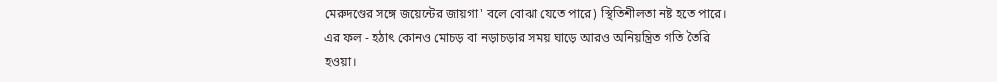মেরুদণ্ডের সঙ্গে জয়েন্টের জায়গা' বলে বোঝা যেতে পারে) স্থিতিশীলতা নষ্ট হতে পারে। এর ফল - হঠাৎ কোনও মোচড় বা নড়াচড়ার সময় ঘাড়ে আরও অনিয়ন্ত্রিত গতি তৈরি হওয়া।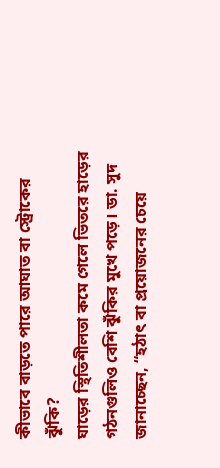কীভাবে বাড়তে পারে আঘাত বা স্ট্রোকের ঝুঁকি?
ঘাড়ের স্থিতিশীলতা কমে গেলে ভিতরে হাড়ের গঠনগুলিও বেশি ঝুঁকির মুখে পড়ে। ডা. সুদ জানাচ্ছেন, “হঠাৎ বা প্রয়োজনের চেয়ে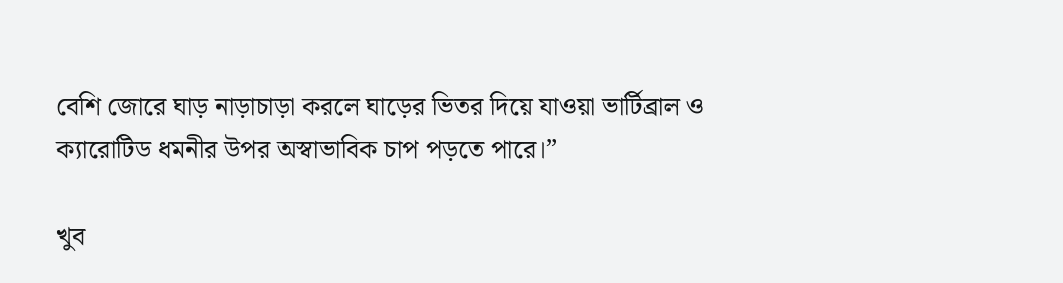বেশি জোরে ঘাড় নাড়াচাড়া করলে ঘাড়ের ভিতর দিয়ে যাওয়া ভার্টিব্রাল ও ক্যারোটিড ধমনীর উপর অস্বাভাবিক চাপ পড়তে পারে।”

খুব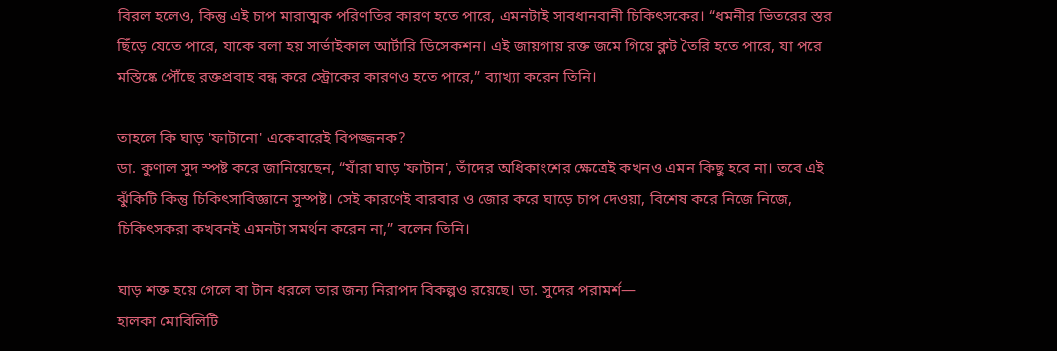বিরল হলেও, কিন্তু এই চাপ মারাত্মক পরিণতির কারণ হতে পারে, এমনটাই সাবধানবানী চিকিৎসকের। “ধমনীর ভিতরের স্তর ছিঁড়ে যেতে পারে, যাকে বলা হয় সার্ভাইকাল আর্টারি ডিসেকশন। এই জায়গায় রক্ত জমে গিয়ে ক্লট তৈরি হতে পারে, যা পরে মস্তিষ্কে পৌঁছে রক্তপ্রবাহ বন্ধ করে স্ট্রোকের কারণও হতে পারে,” ব্যাখ্যা করেন তিনি।

তাহলে কি ঘাড় 'ফাটানো' একেবারেই বিপজ্জনক?
ডা. কুণাল সুদ স্পষ্ট করে জানিয়েছেন, “যাঁরা ঘাড় 'ফাটান', তাঁদের অধিকাংশের ক্ষেত্রেই কখনও এমন কিছু হবে না। তবে এই ঝুঁকিটি কিন্তু চিকিৎসাবিজ্ঞানে সুস্পষ্ট। সেই কারণেই বারবার ও জোর করে ঘাড়ে চাপ দেওয়া, বিশেষ করে নিজে নিজে, চিকিৎসকরা কখবনই এমনটা সমর্থন করেন না,” বলেন তিনি।

ঘাড় শক্ত হয়ে গেলে বা টান ধরলে তার জন্য নিরাপদ বিকল্পও রয়েছে। ডা. সুদের পরামর্শ—
হালকা মোবিলিটি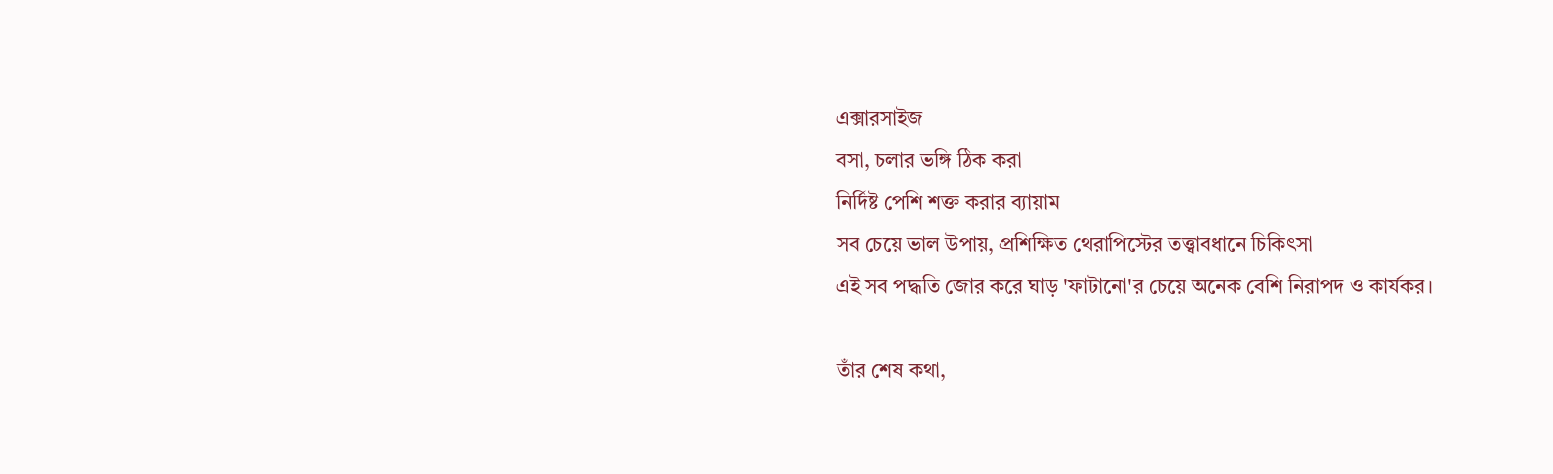এক্সারসাইজ
বসা, চলার ভঙ্গি ঠিক করা
নির্দিষ্ট পেশি শক্ত করার ব্যায়াম
সব চেয়ে ভাল উপায়, প্রশিক্ষিত থেরাপিস্টের তত্ত্বাবধানে চিকিৎসা
এই সব পদ্ধতি জোর করে ঘাড় 'ফাটানো'র চেয়ে অনেক বেশি নিরাপদ ও কার্যকর।

তাঁর শেষ কথা,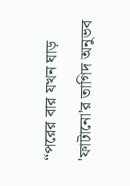“পরের বার যখন ঘাড় 'ফাটানো'র তাগিদ অনুভব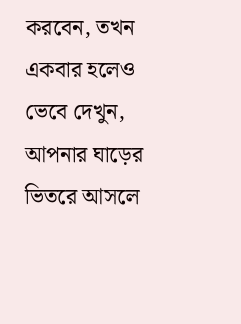করবেন, তখন একবার হলেও ভেবে দেখুন, আপনার ঘাড়ের ভিতরে আসলে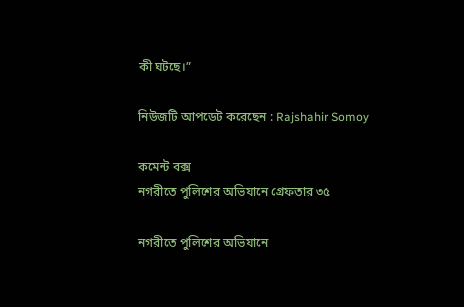কী ঘটছে।”

নিউজটি আপডেট করেছেন : Rajshahir Somoy

কমেন্ট বক্স
নগরীতে পুলিশের অভিযানে গ্রেফতার ৩৫

নগরীতে পুলিশের অভিযানে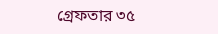গ্রেফতার ৩৫